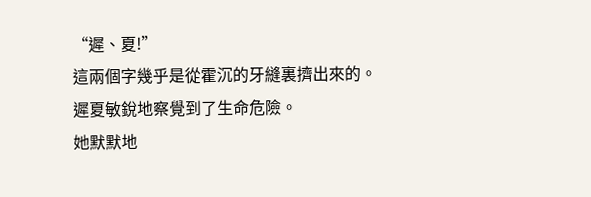“遲、夏!”
這兩個字幾乎是從霍沉的牙縫裏擠出來的。
遲夏敏銳地察覺到了生命危險。
她默默地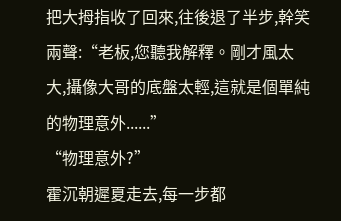把大拇指收了回來,往後退了半步,幹笑兩聲:“老板,您聽我解釋。剛才風太大,攝像大哥的底盤太輕,這就是個單純的物理意外......”
“物理意外?”
霍沉朝遲夏走去,每一步都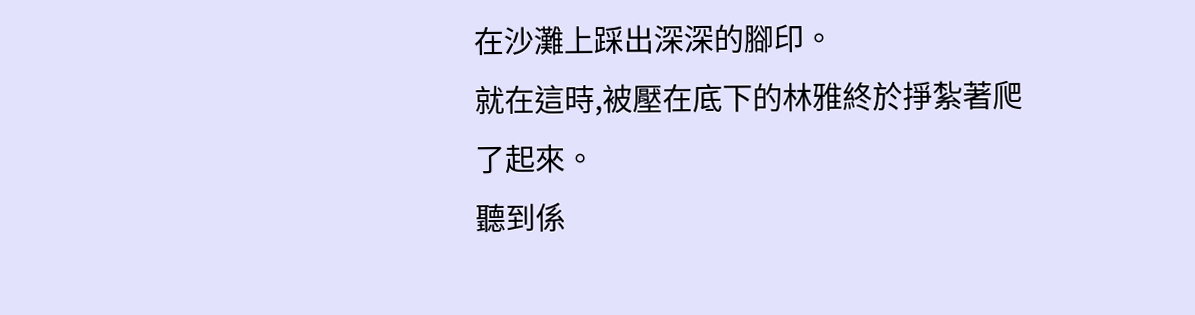在沙灘上踩出深深的腳印。
就在這時,被壓在底下的林雅終於掙紮著爬了起來。
聽到係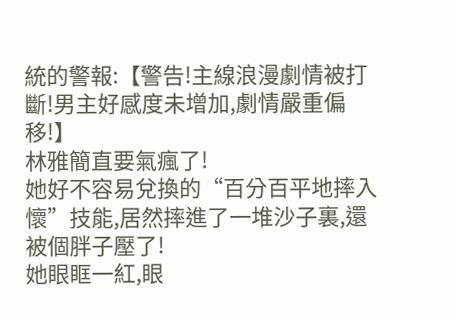統的警報:【警告!主線浪漫劇情被打斷!男主好感度未增加,劇情嚴重偏移!】
林雅簡直要氣瘋了!
她好不容易兌換的“百分百平地摔入懷”技能,居然摔進了一堆沙子裏,還被個胖子壓了!
她眼眶一紅,眼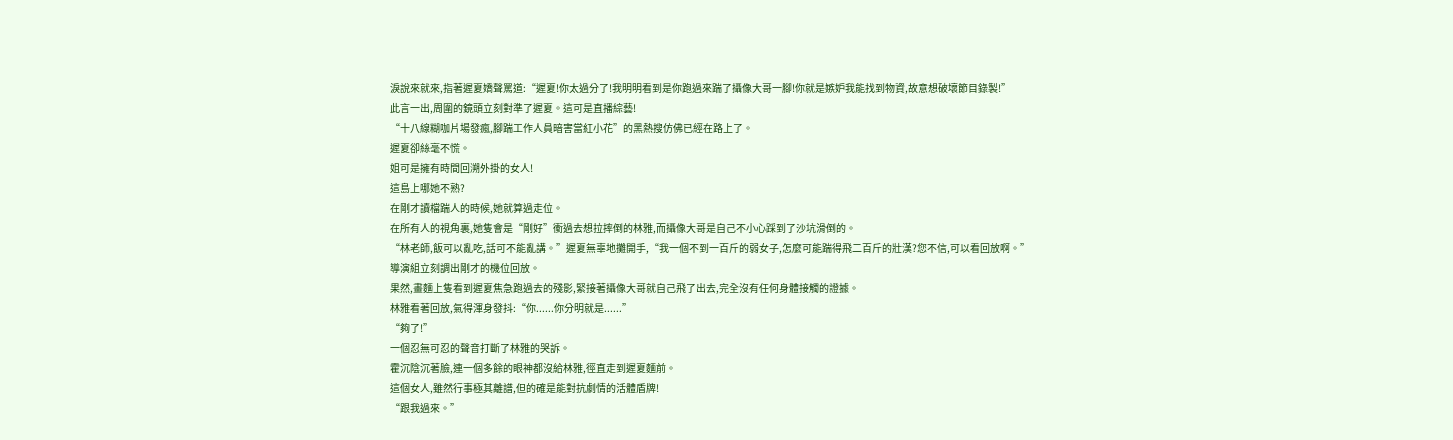淚說來就來,指著遲夏嬌聲罵道:“遲夏!你太過分了!我明明看到是你跑過來踹了攝像大哥一腳!你就是嫉妒我能找到物資,故意想破壞節目錄製!”
此言一出,周圍的鏡頭立刻對準了遲夏。這可是直播綜藝!
“十八線糊咖片場發瘋,腳踹工作人員暗害當紅小花”的黑熱搜仿佛已經在路上了。
遲夏卻絲毫不慌。
姐可是擁有時間回溯外掛的女人!
這島上哪她不熟?
在剛才讀檔踹人的時候,她就算過走位。
在所有人的視角裏,她隻會是“剛好”衝過去想拉摔倒的林雅,而攝像大哥是自己不小心踩到了沙坑滑倒的。
“林老師,飯可以亂吃,話可不能亂講。”遲夏無辜地攤開手,“我一個不到一百斤的弱女子,怎麼可能踹得飛二百斤的壯漢?您不信,可以看回放啊。”
導演組立刻調出剛才的機位回放。
果然,畫麵上隻看到遲夏焦急跑過去的殘影,緊接著攝像大哥就自己飛了出去,完全沒有任何身體接觸的證據。
林雅看著回放,氣得渾身發抖:“你......你分明就是......”
“夠了!”
一個忍無可忍的聲音打斷了林雅的哭訴。
霍沉陰沉著臉,連一個多餘的眼神都沒給林雅,徑直走到遲夏麵前。
這個女人,雖然行事極其離譜,但的確是能對抗劇情的活體盾牌!
“跟我過來。”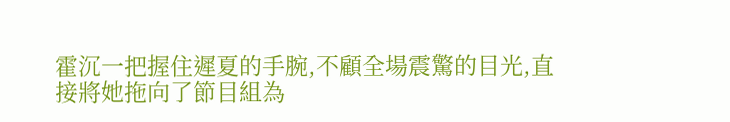霍沉一把握住遲夏的手腕,不顧全場震驚的目光,直接將她拖向了節目組為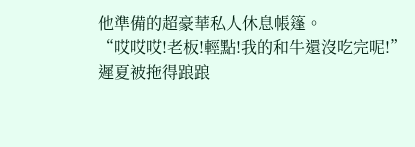他準備的超豪華私人休息帳篷。
“哎哎哎!老板!輕點!我的和牛還沒吃完呢!”
遲夏被拖得踉踉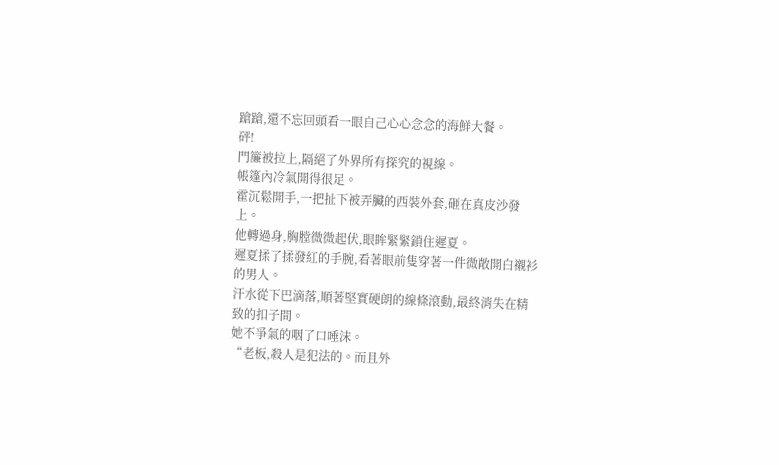蹌蹌,還不忘回頭看一眼自己心心念念的海鮮大餐。
砰!
門簾被拉上,隔絕了外界所有探究的視線。
帳篷內冷氣開得很足。
霍沉鬆開手,一把扯下被弄臟的西裝外套,砸在真皮沙發上。
他轉過身,胸膛微微起伏,眼眸緊緊鎖住遲夏。
遲夏揉了揉發紅的手腕,看著眼前隻穿著一件微敞開白襯衫的男人。
汗水從下巴滴落,順著堅實硬朗的線條滾動,最終消失在精致的扣子間。
她不爭氣的咽了口唾沫。
“老板,殺人是犯法的。而且外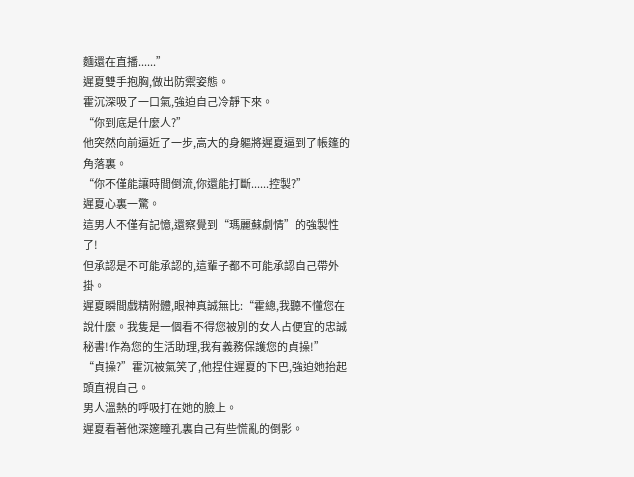麵還在直播......”
遲夏雙手抱胸,做出防禦姿態。
霍沉深吸了一口氣,強迫自己冷靜下來。
“你到底是什麼人?”
他突然向前逼近了一步,高大的身軀將遲夏逼到了帳篷的角落裏。
“你不僅能讓時間倒流,你還能打斷......控製?”
遲夏心裏一驚。
這男人不僅有記憶,還察覺到“瑪麗蘇劇情”的強製性了!
但承認是不可能承認的,這輩子都不可能承認自己帶外掛。
遲夏瞬間戲精附體,眼神真誠無比:“霍總,我聽不懂您在說什麼。我隻是一個看不得您被別的女人占便宜的忠誠秘書!作為您的生活助理,我有義務保護您的貞操!”
“貞操?”霍沉被氣笑了,他捏住遲夏的下巴,強迫她抬起頭直視自己。
男人溫熱的呼吸打在她的臉上。
遲夏看著他深邃瞳孔裏自己有些慌亂的倒影。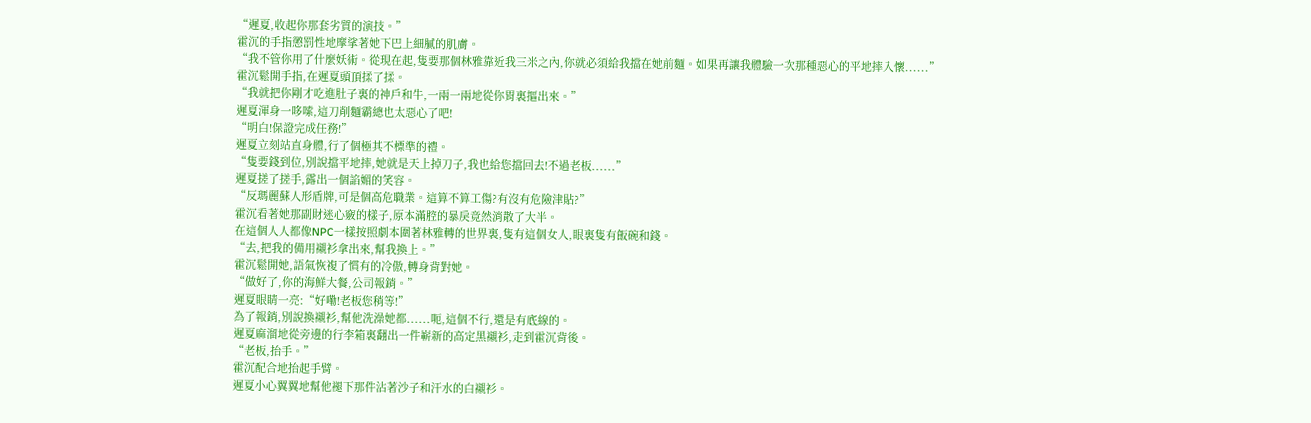“遲夏,收起你那套劣質的演技。”
霍沉的手指懲罰性地摩挲著她下巴上細膩的肌膚。
“我不管你用了什麼妖術。從現在起,隻要那個林雅靠近我三米之內,你就必須給我擋在她前麵。如果再讓我體驗一次那種惡心的平地摔入懷......”
霍沉鬆開手指,在遲夏頭頂揉了揉。
“我就把你剛才吃進肚子裏的神戶和牛,一兩一兩地從你胃裏摳出來。”
遲夏渾身一哆嗦,這刀削麵霸總也太惡心了吧!
“明白!保證完成任務!”
遲夏立刻站直身體,行了個極其不標準的禮。
“隻要錢到位,別說擋平地摔,她就是天上掉刀子,我也給您擋回去!不過老板......”
遲夏搓了搓手,露出一個諂媚的笑容。
“反瑪麗蘇人形盾牌,可是個高危職業。這算不算工傷?有沒有危險津貼?”
霍沉看著她那副財迷心竅的樣子,原本滿腔的暴戾竟然消散了大半。
在這個人人都像NPC一樣按照劇本圍著林雅轉的世界裏,隻有這個女人,眼裏隻有飯碗和錢。
“去,把我的備用襯衫拿出來,幫我換上。”
霍沉鬆開她,語氣恢複了慣有的冷傲,轉身背對她。
“做好了,你的海鮮大餐,公司報銷。”
遲夏眼睛一亮:“好嘞!老板您稍等!”
為了報銷,別說換襯衫,幫他洗澡她都......呃,這個不行,還是有底線的。
遲夏麻溜地從旁邊的行李箱裏翻出一件嶄新的高定黑襯衫,走到霍沉背後。
“老板,抬手。”
霍沉配合地抬起手臂。
遲夏小心翼翼地幫他褪下那件沾著沙子和汗水的白襯衫。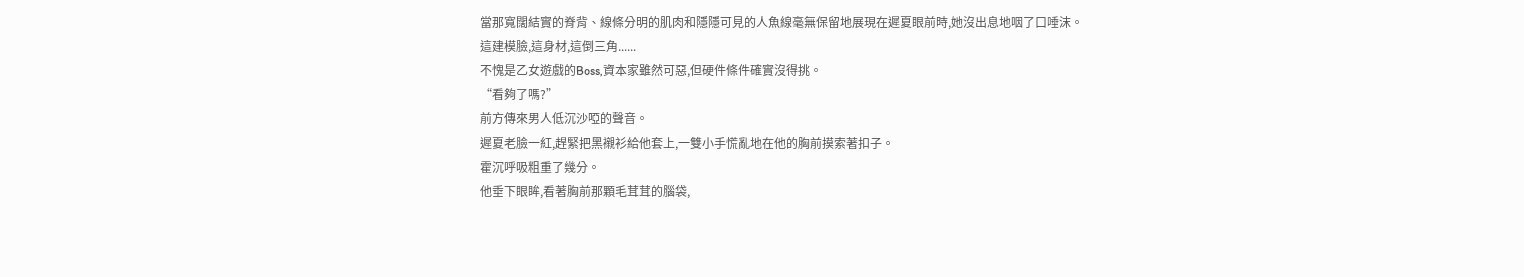當那寬闊結實的脊背、線條分明的肌肉和隱隱可見的人魚線毫無保留地展現在遲夏眼前時,她沒出息地咽了口唾沫。
這建模臉,這身材,這倒三角......
不愧是乙女遊戲的Boss,資本家雖然可惡,但硬件條件確實沒得挑。
“看夠了嗎?”
前方傳來男人低沉沙啞的聲音。
遲夏老臉一紅,趕緊把黑襯衫給他套上,一雙小手慌亂地在他的胸前摸索著扣子。
霍沉呼吸粗重了幾分。
他垂下眼眸,看著胸前那顆毛茸茸的腦袋,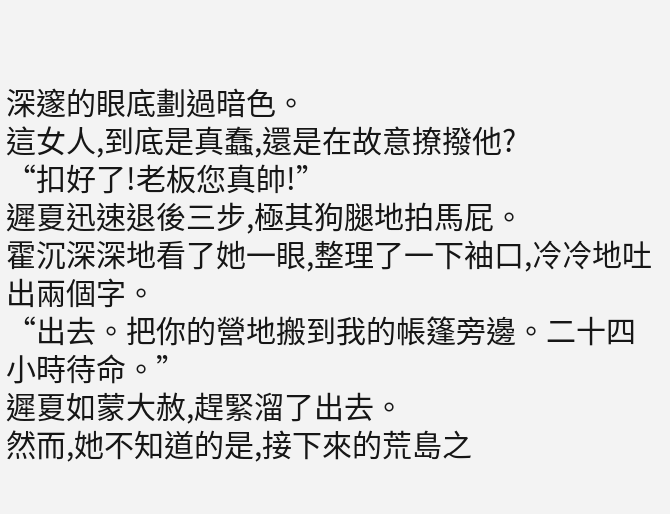深邃的眼底劃過暗色。
這女人,到底是真蠢,還是在故意撩撥他?
“扣好了!老板您真帥!”
遲夏迅速退後三步,極其狗腿地拍馬屁。
霍沉深深地看了她一眼,整理了一下袖口,冷冷地吐出兩個字。
“出去。把你的營地搬到我的帳篷旁邊。二十四小時待命。”
遲夏如蒙大赦,趕緊溜了出去。
然而,她不知道的是,接下來的荒島之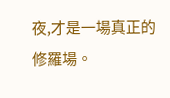夜,才是一場真正的修羅場。